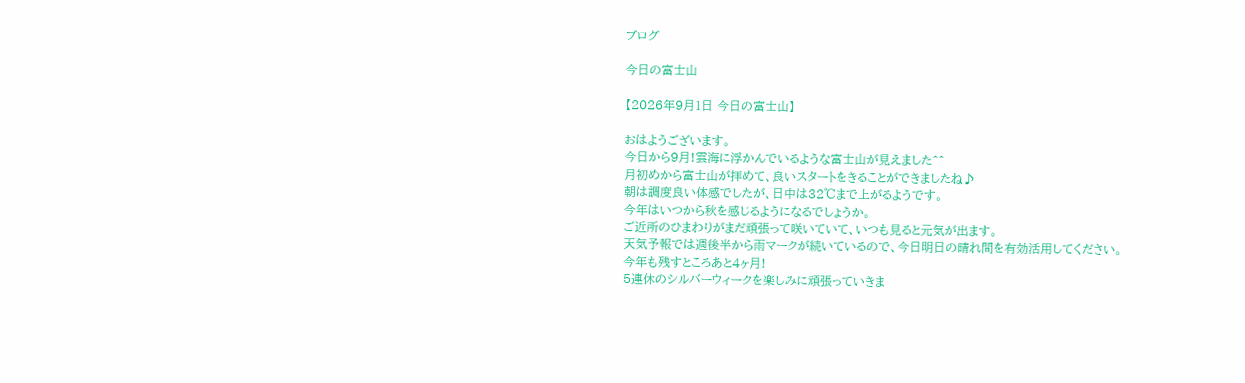ブログ

今日の富士山

【2026年9月1日 今日の富士山】

おはようございます。
今日から9月!雲海に浮かんでいるような富士山が見えました^^
月初めから富士山が拝めて、良いスタートをきることができましたね♪
朝は調度良い体感でしたが、日中は32℃まで上がるようです。
今年はいつから秋を感じるようになるでしょうか。
ご近所のひまわりがまだ頑張って咲いていて、いつも見ると元気が出ます。
天気予報では週後半から雨マークが続いているので、今日明日の晴れ間を有効活用してください。
今年も残すところあと4ヶ月!
5連休のシルバーウィークを楽しみに頑張っていきま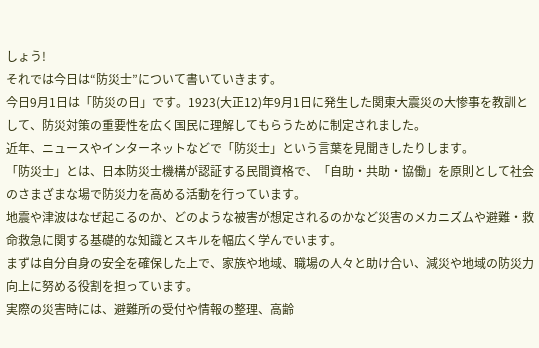しょう!
それでは今日は“防災士”について書いていきます。
今日9月1日は「防災の日」です。1923(大正12)年9月1日に発生した関東大震災の大惨事を教訓として、防災対策の重要性を広く国民に理解してもらうために制定されました。
近年、ニュースやインターネットなどで「防災士」という言葉を見聞きしたりします。
「防災士」とは、日本防災士機構が認証する民間資格で、「自助・共助・協働」を原則として社会のさまざまな場で防災力を高める活動を行っています。
地震や津波はなぜ起こるのか、どのような被害が想定されるのかなど災害のメカニズムや避難・救命救急に関する基礎的な知識とスキルを幅広く学んでいます。
まずは自分自身の安全を確保した上で、家族や地域、職場の人々と助け合い、減災や地域の防災力向上に努める役割を担っています。
実際の災害時には、避難所の受付や情報の整理、高齢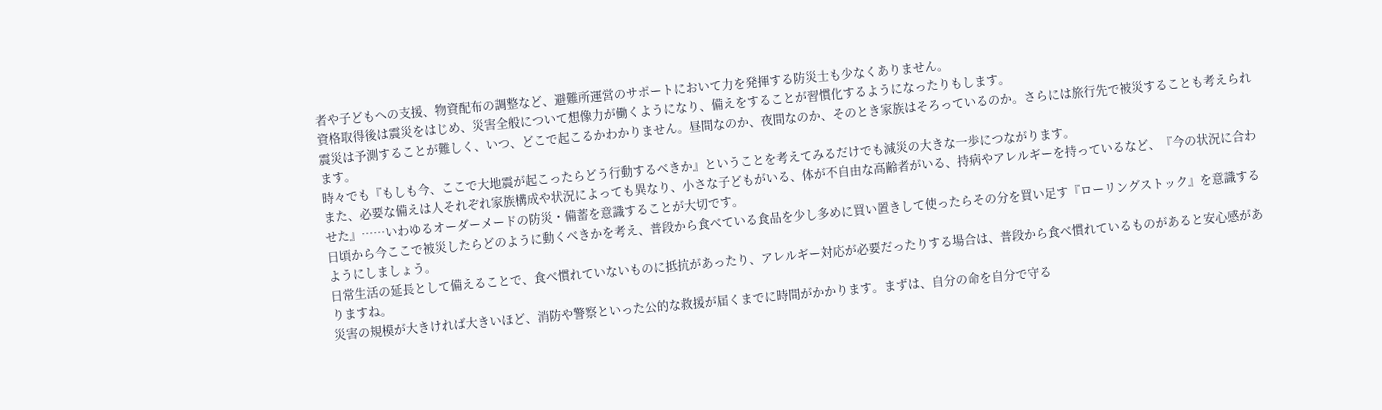者や子どもへの支援、物資配布の調整など、避難所運営のサポートにおいて力を発揮する防災士も少なくありません。
資格取得後は震災をはじめ、災害全般について想像力が働くようになり、備えをすることが習慣化するようになったりもします。
震災は予測することが難しく、いつ、どこで起こるかわかりません。昼間なのか、夜間なのか、そのとき家族はそろっているのか。さらには旅行先で被災することも考えられます。
時々でも『もしも今、ここで大地震が起こったらどう行動するべきか』ということを考えてみるだけでも減災の大きな一歩につながります。
また、必要な備えは人それぞれ家族構成や状況によっても異なり、小さな子どもがいる、体が不自由な高齢者がいる、持病やアレルギーを持っているなど、『今の状況に合わせた』……いわゆるオーダーメードの防災・備蓄を意識することが大切です。
日頃から今ここで被災したらどのように動くべきかを考え、普段から食べている食品を少し多めに買い置きして使ったらその分を買い足す『ローリングストック』を意識するようにしましょう。
日常生活の延長として備えることで、食べ慣れていないものに抵抗があったり、アレルギー対応が必要だったりする場合は、普段から食べ慣れているものがあると安心感がありますね。
災害の規模が大きければ大きいほど、消防や警察といった公的な救援が届くまでに時間がかかります。まずは、自分の命を自分で守る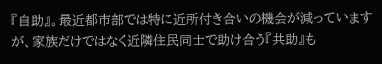『自助』。最近都市部では特に近所付き合いの機会が減っていますが、家族だけではなく近隣住民同士で助け合う『共助』も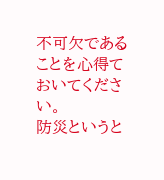不可欠であることを心得ておいてください。
防災というと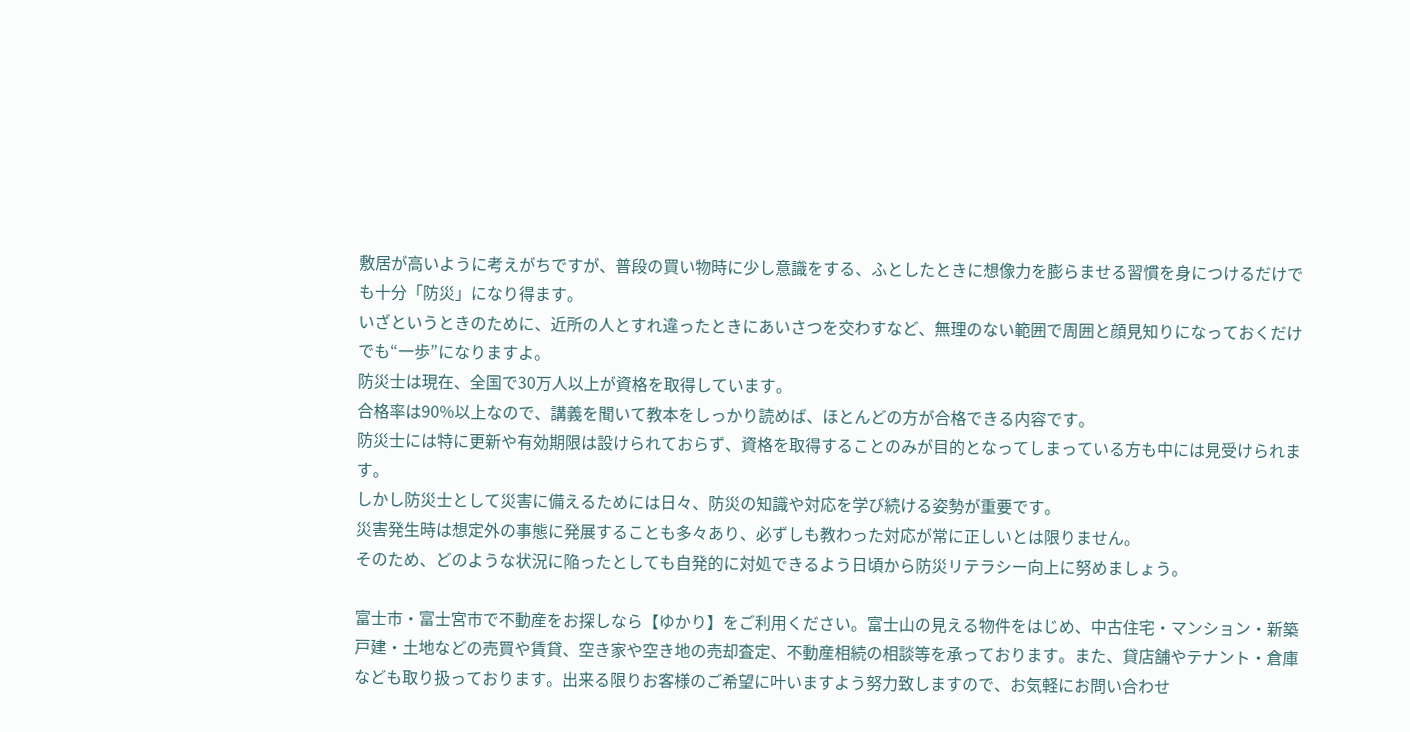敷居が高いように考えがちですが、普段の買い物時に少し意識をする、ふとしたときに想像力を膨らませる習慣を身につけるだけでも十分「防災」になり得ます。
いざというときのために、近所の人とすれ違ったときにあいさつを交わすなど、無理のない範囲で周囲と顔見知りになっておくだけでも“一歩”になりますよ。
防災士は現在、全国で30万人以上が資格を取得しています。
合格率は90%以上なので、講義を聞いて教本をしっかり読めば、ほとんどの方が合格できる内容です。
防災士には特に更新や有効期限は設けられておらず、資格を取得することのみが目的となってしまっている方も中には見受けられます。
しかし防災士として災害に備えるためには日々、防災の知識や対応を学び続ける姿勢が重要です。
災害発生時は想定外の事態に発展することも多々あり、必ずしも教わった対応が常に正しいとは限りません。
そのため、どのような状況に陥ったとしても自発的に対処できるよう日頃から防災リテラシー向上に努めましょう。

富士市・富士宮市で不動産をお探しなら【ゆかり】をご利用ください。富士山の見える物件をはじめ、中古住宅・マンション・新築戸建・土地などの売買や賃貸、空き家や空き地の売却査定、不動産相続の相談等を承っております。また、貸店舗やテナント・倉庫なども取り扱っております。出来る限りお客様のご希望に叶いますよう努力致しますので、お気軽にお問い合わせ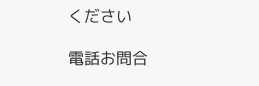ください

電話お問合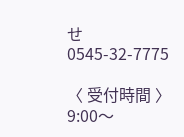せ 0545-32-7775

〈 受付時間 〉 9:00〜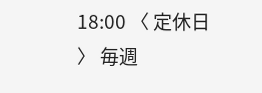18:00 〈 定休日 〉 毎週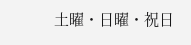土曜・日曜・祝日